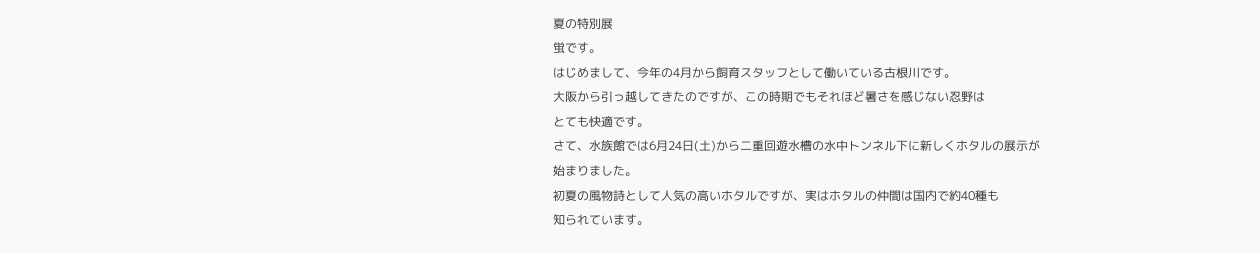夏の特別展
蛍です。
はじめまして、今年の4月から飼育スタッフとして働いている古根川です。
大阪から引っ越してきたのですが、この時期でもそれほど暑さを感じない忍野は
とても快適です。
さて、水族館では6月24日(土)から二重回遊水槽の水中トンネル下に新しくホタルの展示が
始まりました。
初夏の風物詩として人気の高いホタルですが、実はホタルの仲間は国内で約40種も
知られています。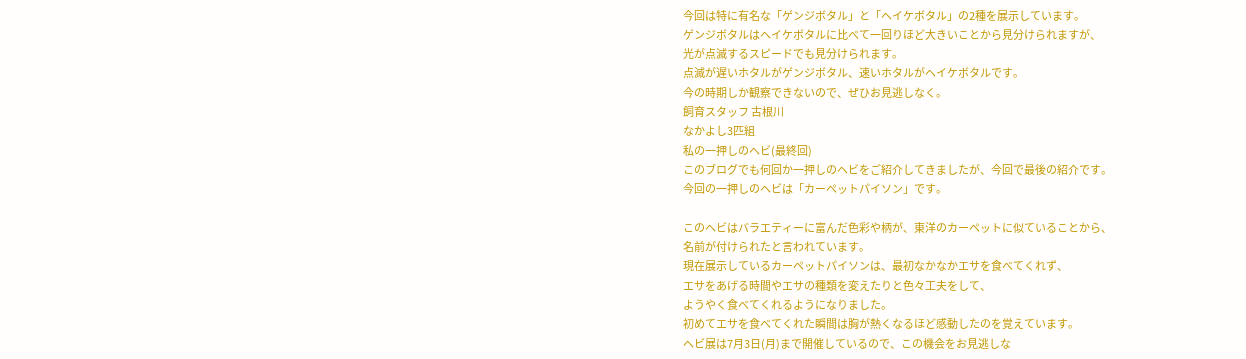今回は特に有名な「ゲンジボタル」と「ヘイケボタル」の2種を展示しています。
ゲンジボタルはヘイケボタルに比べて一回りほど大きいことから見分けられますが、
光が点滅するスピードでも見分けられます。
点滅が遅いホタルがゲンジボタル、速いホタルがヘイケボタルです。
今の時期しか観察できないので、ぜひお見逃しなく。
飼育スタッフ 古根川
なかよし3匹組
私の一押しのヘビ(最終回)
このブログでも何回か一押しのヘビをご紹介してきましたが、今回で最後の紹介です。
今回の一押しのヘビは「カーペットパイソン」です。

このヘビはバラエティーに富んだ色彩や柄が、東洋のカーペットに似ていることから、
名前が付けられたと言われています。
現在展示しているカーペットパイソンは、最初なかなかエサを食べてくれず、
エサをあげる時間やエサの種類を変えたりと色々工夫をして、
ようやく食べてくれるようになりました。
初めてエサを食べてくれた瞬間は胸が熱くなるほど感動したのを覚えています。
ヘビ展は7月3日(月)まで開催しているので、この機会をお見逃しな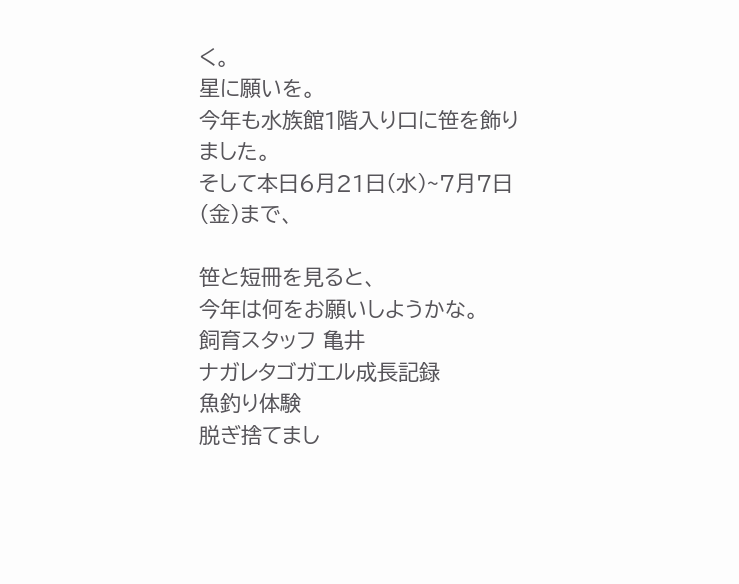く。
星に願いを。
今年も水族館1階入り口に笹を飾りました。
そして本日6月21日(水)~7月7日(金)まで、

笹と短冊を見ると、
今年は何をお願いしようかな。
飼育スタッフ 亀井
ナガレタゴガエル成長記録
魚釣り体験
脱ぎ捨てまし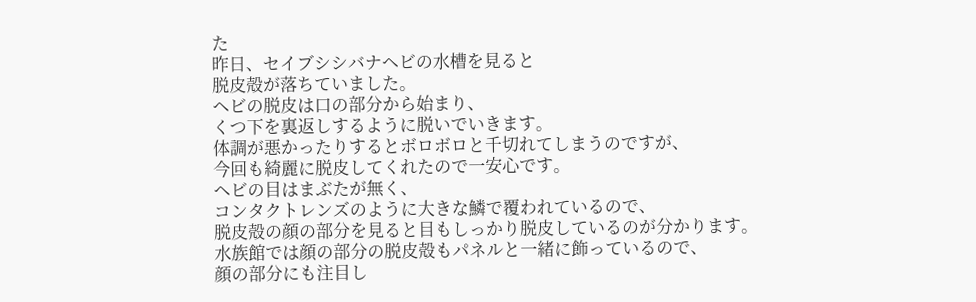た
昨日、セイブシシバナヘビの水槽を見ると
脱皮殻が落ちていました。
ヘビの脱皮は口の部分から始まり、
くつ下を裏返しするように脱いでいきます。
体調が悪かったりするとボロボロと千切れてしまうのですが、
今回も綺麗に脱皮してくれたので一安心です。
ヘビの目はまぶたが無く、
コンタクトレンズのように大きな鱗で覆われているので、
脱皮殻の顔の部分を見ると目もしっかり脱皮しているのが分かります。
水族館では顔の部分の脱皮殻もパネルと一緒に飾っているので、
顔の部分にも注目し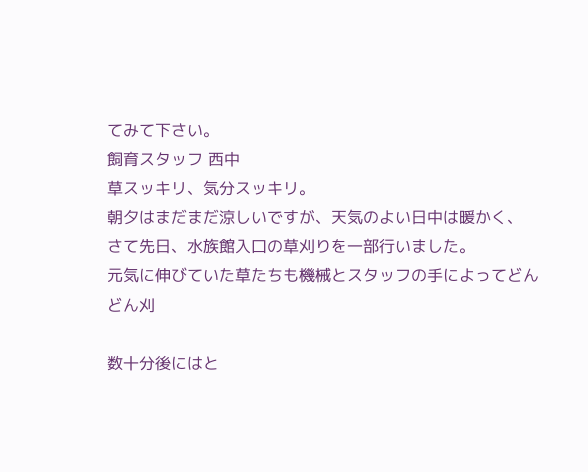てみて下さい。
飼育スタッフ 西中
草スッキリ、気分スッキリ。
朝夕はまだまだ涼しいですが、天気のよい日中は暖かく、
さて先日、水族館入口の草刈りを一部行いました。
元気に伸びていた草たちも機械とスタッフの手によってどんどん刈

数十分後にはと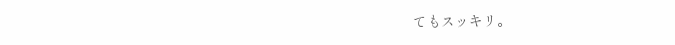てもスッキリ。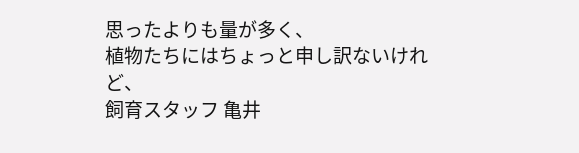思ったよりも量が多く、
植物たちにはちょっと申し訳ないけれど、
飼育スタッフ 亀井